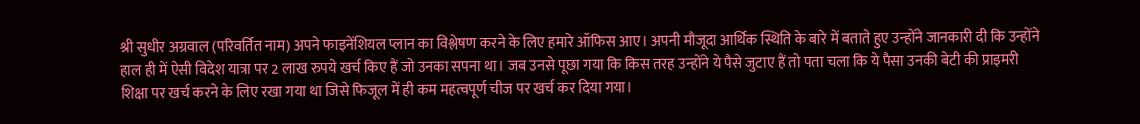श्री सुधीर अग्रवाल (परिवर्तित नाम) अपने फाइनेंशियल प्लान का विश्लेषण करने के लिए हमारे ऑफिस आए। अपनी मौजूदा आर्थिक स्थिति के बारे में बताते हुए उन्होंने जानकारी दी कि उन्होंने हाल ही में ऐसी विदेश यात्रा पर 2 लाख रुपये खर्च किए हैं जो उनका सपना था। जब उनसे पूछा गया कि किस तरह उन्होंने ये पैसे जुटाए हैं तो पता चला कि ये पैसा उनकी बेटी की प्राइमरी शिक्षा पर खर्च करने के लिए रखा गया था जिसे फिजूल में ही कम महत्वपूर्ण चीज पर खर्च कर दिया गया।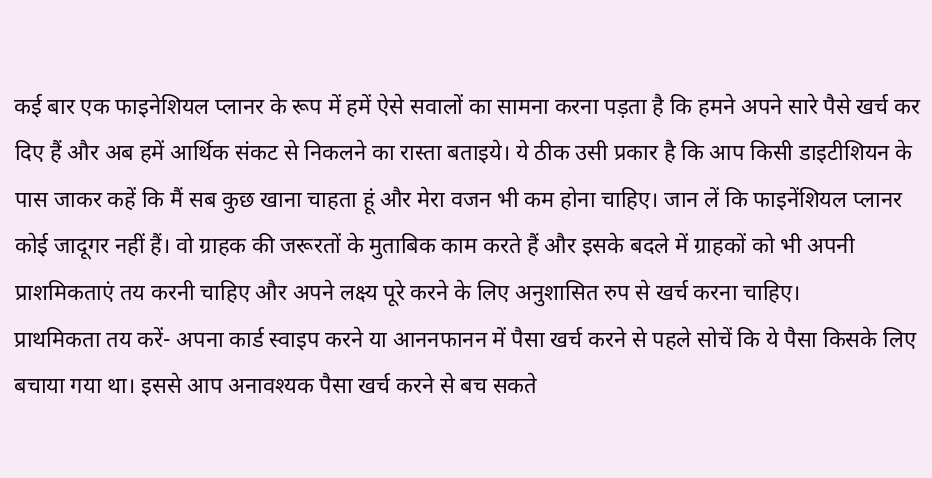कई बार एक फाइनेशियल प्लानर के रूप में हमें ऐसे सवालों का सामना करना पड़ता है कि हमने अपने सारे पैसे खर्च कर दिए हैं और अब हमें आर्थिक संकट से निकलने का रास्ता बताइये। ये ठीक उसी प्रकार है कि आप किसी डाइटीशियन के पास जाकर कहें कि मैं सब कुछ खाना चाहता हूं और मेरा वजन भी कम होना चाहिए। जान लें कि फाइनेंशियल प्लानर कोई जादूगर नहीं हैं। वो ग्राहक की जरूरतों के मुताबिक काम करते हैं और इसके बदले में ग्राहकों को भी अपनी प्राशमिकताएं तय करनी चाहिए और अपने लक्ष्य पूरे करने के लिए अनुशासित रुप से खर्च करना चाहिए।
प्राथमिकता तय करें- अपना कार्ड स्वाइप करने या आननफानन में पैसा खर्च करने से पहले सोचें कि ये पैसा किसके लिए बचाया गया था। इससे आप अनावश्यक पैसा खर्च करने से बच सकते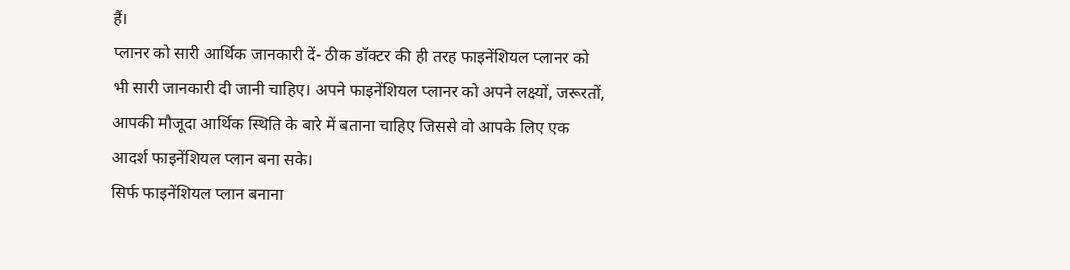हैं।
प्लानर को सारी आर्थिक जानकारी दें- ठीक डॉक्टर की ही तरह फाइनेंशियल प्लानर को भी सारी जानकारी दी जानी चाहिए। अपने फाइनेंशियल प्लानर को अपने लक्ष्यों, जरूरतों, आपकी मौजूदा आर्थिक स्थिति के बारे में बताना चाहिए जिससे वो आपके लिए एक आदर्श फाइनेंशियल प्लान बना सके।
सिर्फ फाइनेंशियल प्लान बनाना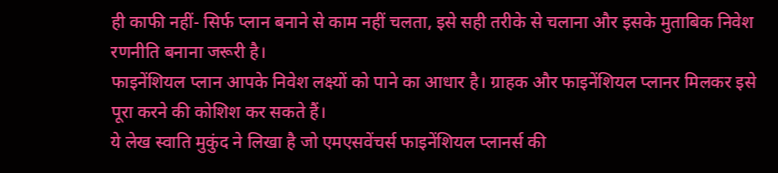ही काफी नहीं- सिर्फ प्लान बनाने से काम नहीं चलता, इसे सही तरीके से चलाना और इसके मुताबिक निवेश रणनीति बनाना जरूरी है।
फाइनेंशियल प्लान आपके निवेश लक्ष्यों को पाने का आधार है। ग्राहक और फाइनेंशियल प्लानर मिलकर इसे पूरा करने की कोशिश कर सकते हैं।
ये लेख स्वाति मुकुंद ने लिखा है जो एमएसवेंचर्स फाइनेंशियल प्लानर्स की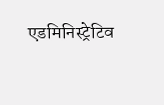एडमिनिस्ट्रेटिव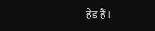हेड हैं।